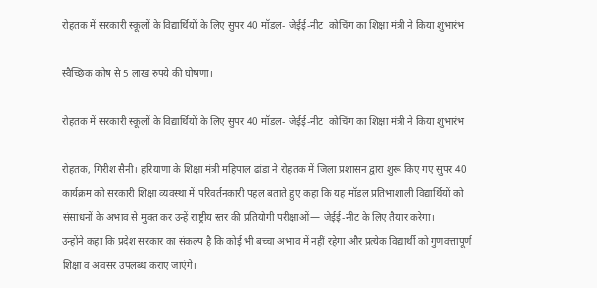रोहतक में सरकारी स्कूलों के विद्यार्थियों के लिए सुपर 40 मॉडल- जेईई-नीट  कोचिंग का शिक्षा मंत्री ने किया शुभारंभ

स्वैच्छिक कोष से 5 लाख रुपये की घोषणा।

रोहतक में सरकारी स्कूलों के विद्यार्थियों के लिए सुपर 40 मॉडल- जेईई-नीट  कोचिंग का शिक्षा मंत्री ने किया शुभारंभ

रोहतक, गिरीश सैनी। हरियाणा के शिक्षा मंत्री महिपाल ढांडा ने रोहतक में जिला प्रशासन द्वारा शुरू किए गए सुपर 40 कार्यक्रम को सरकारी शिक्षा व्यवस्था में परिवर्तनकारी पहल बताते हुए कहा कि यह मॉडल प्रतिभाशाली विद्यार्थियों को संसाधनों के अभाव से मुक्त कर उन्हें राष्ट्रीय स्तर की प्रतियोगी परीक्षाओं— जेईई-नीट के लिए तैयार करेगा।
उन्होंने कहा कि प्रदेश सरकार का संकल्प है कि कोई भी बच्चा अभाव में नहीं रहेगा और प्रत्येक विद्यार्थी को गुणवत्तापूर्ण शिक्षा व अवसर उपलब्ध कराए जाएंगे।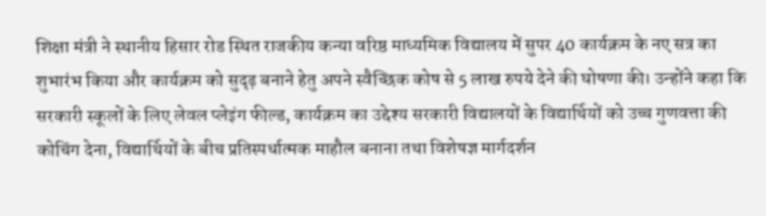शिक्षा मंत्री ने स्थानीय हिसार रोड स्थित राजकीय कन्या वरिष्ठ माध्यमिक विद्यालय में सुपर 40 कार्यक्रम के नए सत्र का शुभारंभ किया और कार्यक्रम को सुदृढ़ बनाने हेतु अपने स्वैच्छिक कोष से 5 लाख रुपये देने की घोषणा की। उन्होंने कहा कि सरकारी स्कूलों के लिए लेवल प्लेइंग फील्ड, कार्यक्रम का उद्देश्य सरकारी विद्यालयों के विद्यार्थियों को उच्च गुणवत्ता की कोचिंग देना, विद्यार्थियों के बीच प्रतिस्पर्धात्मक माहौल बनाना तथा विशेषज्ञ मार्गदर्शन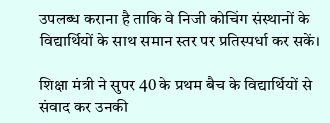उपलब्ध कराना है ताकि वे निजी कोचिंग संस्थानों के विद्यार्थियों के साथ समान स्तर पर प्रतिस्पर्धा कर सकें।

शिक्षा मंत्री ने सुपर 40 के प्रथम बैच के विद्यार्थियों से संवाद कर उनकी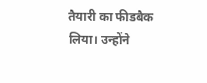तैयारी का फीडबैक लिया। उन्होंने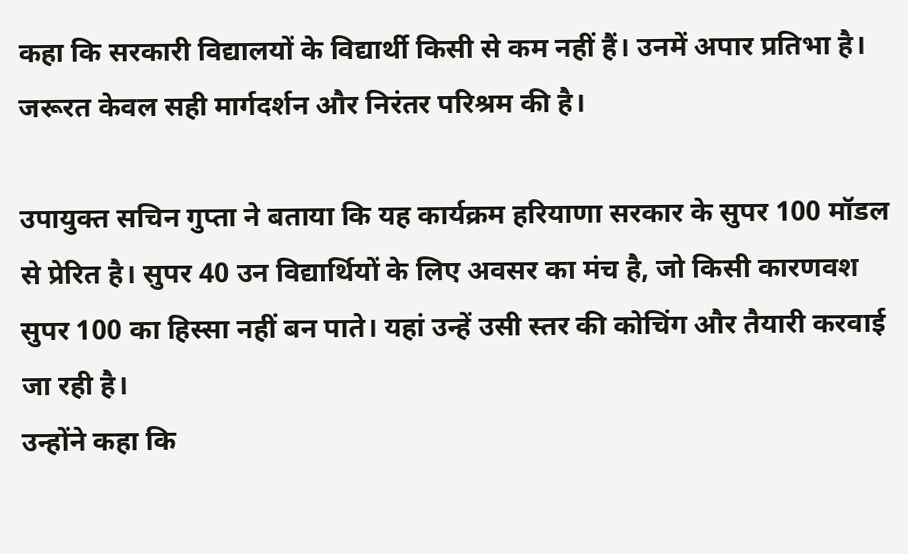कहा कि सरकारी विद्यालयों के विद्यार्थी किसी से कम नहीं हैं। उनमें अपार प्रतिभा है। जरूरत केवल सही मार्गदर्शन और निरंतर परिश्रम की है।

उपायुक्त सचिन गुप्ता ने बताया कि यह कार्यक्रम हरियाणा सरकार के सुपर 100 मॉडल से प्रेरित है। सुपर 40 उन विद्यार्थियों के लिए अवसर का मंच है, जो किसी कारणवश सुपर 100 का हिस्सा नहीं बन पाते। यहां उन्हें उसी स्तर की कोचिंग और तैयारी करवाई जा रही है।
उन्होंने कहा कि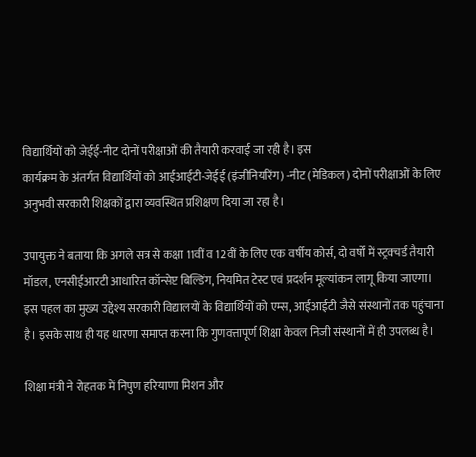विद्यार्थियों को जेईई-नीट दोनों परीक्षाओं की तैयारी करवाई जा रही है। इस
कार्यक्रम के अंतर्गत विद्यार्थियों को आईआईटी-जेईई (इंजीनियरिंग) -नीट (मेडिकल) दोनों परीक्षाओं के लिए अनुभवी सरकारी शिक्षकों द्वारा व्यवस्थित प्रशिक्षण दिया जा रहा है।

उपायुक्त ने बताया कि अगले सत्र से कक्षा 11वीं व 12वीं के लिए एक वर्षीय कोर्स, दो वर्षों में स्ट्रक्चर्ड तैयारी मॉडल, एनसीईआरटी आधारित कॉन्सेप्ट बिल्डिंग, नियमित टेस्ट एवं प्रदर्शन मूल्यांकन लागू किया जाएगा। इस पहल का मुख्य उद्देश्य सरकारी विद्यालयों के विद्यार्थियों को एम्स, आईआईटी जैसे संस्थानों तक पहुंचाना है। इसके साथ ही यह धारणा समाप्त करना कि गुणवत्तापूर्ण शिक्षा केवल निजी संस्थानों में ही उपलब्ध है।

शिक्षा मंत्री ने रोहतक में निपुण हरियाणा मिशन और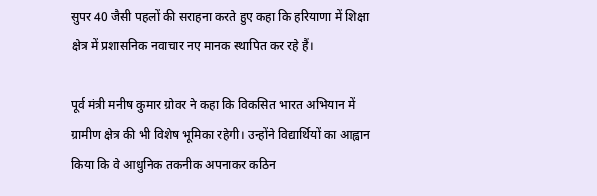सुपर 40 जैसी पहलों की सराहना करते हुए कहा कि हरियाणा में शिक्षा क्षेत्र में प्रशासनिक नवाचार नए मानक स्थापित कर रहे हैं।

पूर्व मंत्री मनीष कुमार ग्रोवर ने कहा कि विकसित भारत अभियान में ग्रामीण क्षेत्र की भी विशेष भूमिका रहेगी। उन्होंने विद्यार्थियों का आह्वान किया कि वे आधुनिक तकनीक अपनाकर कठिन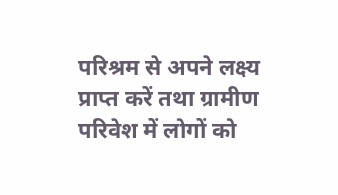परिश्रम से अपने लक्ष्य प्राप्त करें तथा ग्रामीण परिवेश में लोगों को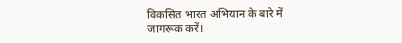विकसित भारत अभियान के बारे में जागरूक करें।